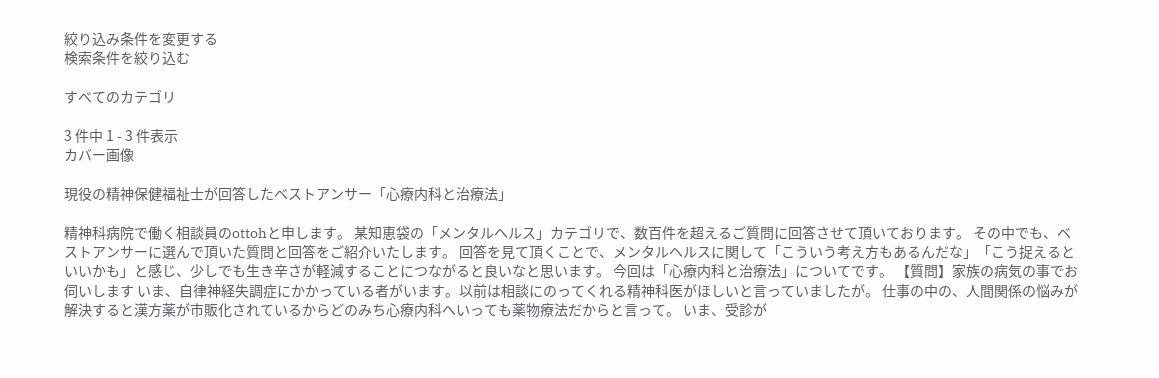絞り込み条件を変更する
検索条件を絞り込む

すべてのカテゴリ

3 件中 1 - 3 件表示
カバー画像

現役の精神保健福祉士が回答したベストアンサー「心療内科と治療法」

精神科病院で働く相談員のottohと申します。 某知恵袋の「メンタルヘルス」カテゴリで、数百件を超えるご質問に回答させて頂いております。 その中でも、ベストアンサーに選んで頂いた質問と回答をご紹介いたします。 回答を見て頂くことで、メンタルヘルスに関して「こういう考え方もあるんだな」「こう捉えるといいかも」と感じ、少しでも生き辛さが軽減することにつながると良いなと思います。 今回は「心療内科と治療法」についてです。 【質問】家族の病気の事でお伺いします いま、自律神経失調症にかかっている者がいます。以前は相談にのってくれる精神科医がほしいと言っていましたが。 仕事の中の、人間関係の悩みが解決すると漢方薬が市販化されているからどのみち心療内科へいっても薬物療法だからと言って。 いま、受診が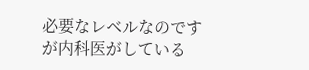必要なレベルなのですが内科医がしている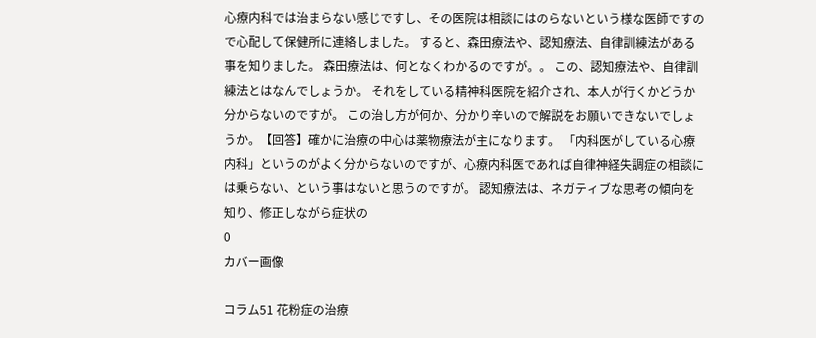心療内科では治まらない感じですし、その医院は相談にはのらないという様な医師ですので心配して保健所に連絡しました。 すると、森田療法や、認知療法、自律訓練法がある事を知りました。 森田療法は、何となくわかるのですが。。 この、認知療法や、自律訓練法とはなんでしょうか。 それをしている精神科医院を紹介され、本人が行くかどうか分からないのですが。 この治し方が何か、分かり辛いので解説をお願いできないでしょうか。【回答】確かに治療の中心は薬物療法が主になります。 「内科医がしている心療内科」というのがよく分からないのですが、心療内科医であれば自律神経失調症の相談には乗らない、という事はないと思うのですが。 認知療法は、ネガティブな思考の傾向を知り、修正しながら症状の
0
カバー画像

コラム51 花粉症の治療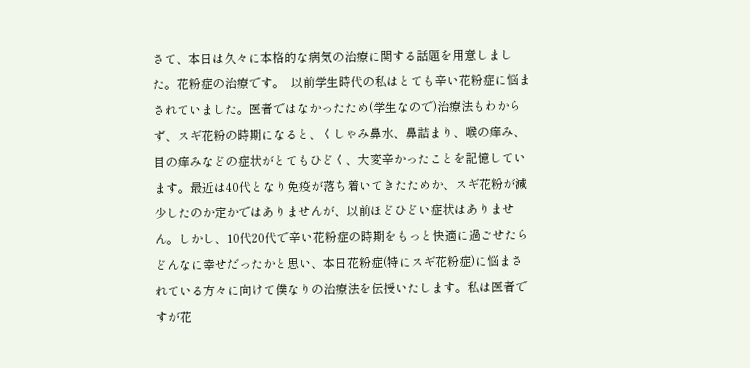さて、本日は久々に本格的な病気の治療に関する話題を用意しました。花粉症の治療です。  以前学生時代の私はとても辛い花粉症に悩まされていました。医者ではなかったため(学生なので)治療法もわからず、スギ花粉の時期になると、くしゃみ鼻水、鼻詰まり、喉の痒み、目の痒みなどの症状がとてもひどく、大変辛かったことを記憶しています。最近は40代となり免疫が落ち着いてきたためか、スギ花粉が減少したのか定かではありませんが、以前ほどひどい症状はありません。しかし、10代20代で辛い花粉症の時期をもっと快適に過ごせたらどんなに幸せだったかと思い、本日花粉症(特にスギ花粉症)に悩まされている方々に向けて僕なりの治療法を伝授いたします。私は医者ですが花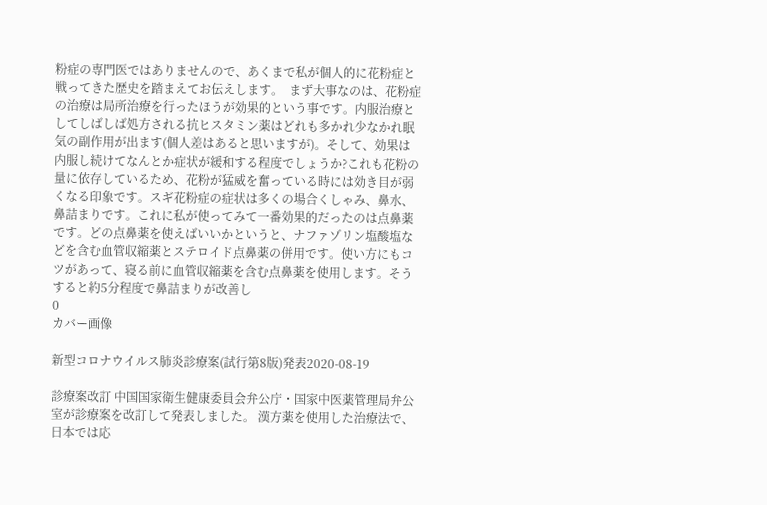粉症の専門医ではありませんので、あくまで私が個人的に花粉症と戦ってきた歴史を踏まえてお伝えします。  まず大事なのは、花粉症の治療は局所治療を行ったほうが効果的という事です。内服治療としてしばしば処方される抗ヒスタミン薬はどれも多かれ少なかれ眠気の副作用が出ます(個人差はあると思いますが)。そして、効果は内服し続けてなんとか症状が緩和する程度でしょうか?これも花粉の量に依存しているため、花粉が猛威を奮っている時には効き目が弱くなる印象です。スギ花粉症の症状は多くの場合くしゃみ、鼻水、鼻詰まりです。これに私が使ってみて一番効果的だったのは点鼻薬です。どの点鼻薬を使えばいいかというと、ナファゾリン塩酸塩などを含む血管収縮薬とステロイド点鼻薬の併用です。使い方にもコツがあって、寝る前に血管収縮薬を含む点鼻薬を使用します。そうすると約5分程度で鼻詰まりが改善し
0
カバー画像

新型コロナウイルス肺炎診療案(試行第8版)発表2020-08-19

診療案改訂 中国国家衛生健康委員会弁公庁・国家中医薬管理局弁公室が診療案を改訂して発表しました。 漢方薬を使用した治療法で、日本では応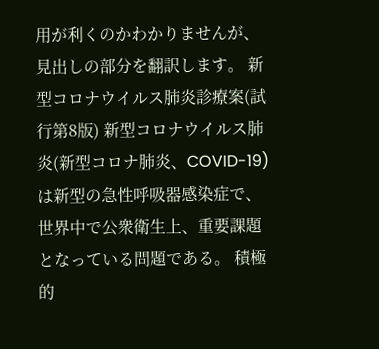用が利くのかわかりませんが、見出しの部分を翻訳します。 新型コロナウイルス肺炎診療案(試行第8版) 新型コロナウイルス肺炎(新型コロナ肺炎、COVID-19)は新型の急性呼吸器感染症で、世界中で公衆衛生上、重要課題となっている問題である。 積極的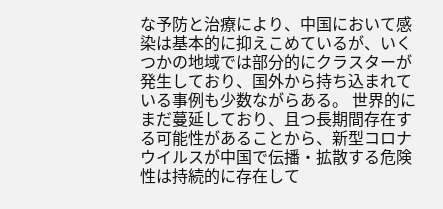な予防と治療により、中国において感染は基本的に抑えこめているが、いくつかの地域では部分的にクラスターが発生しており、国外から持ち込まれている事例も少数ながらある。 世界的にまだ蔓延しており、且つ長期間存在する可能性があることから、新型コロナウイルスが中国で伝播・拡散する危険性は持続的に存在して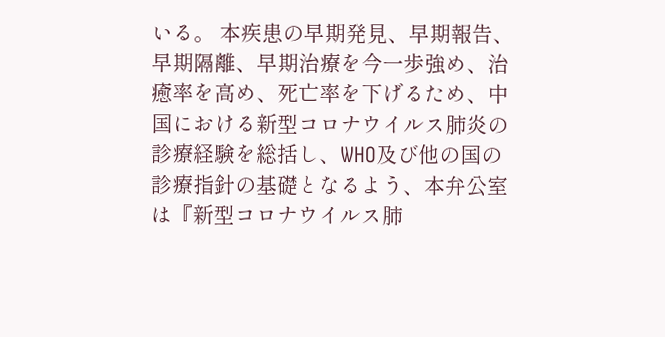いる。 本疾患の早期発見、早期報告、早期隔離、早期治療を今一歩強め、治癒率を高め、死亡率を下げるため、中国における新型コロナウイルス肺炎の診療経験を総括し、WHO及び他の国の診療指針の基礎となるよう、本弁公室は『新型コロナウイルス肺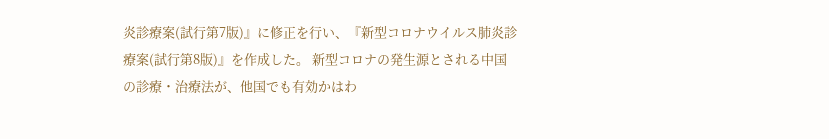炎診療案(試行第7版)』に修正を行い、『新型コロナウイルス肺炎診療案(試行第8版)』を作成した。 新型コロナの発生源とされる中国の診療・治療法が、他国でも有効かはわ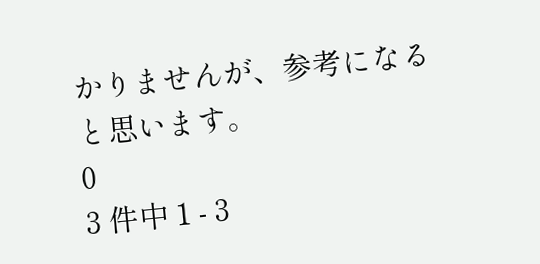かりませんが、参考になると思います。
0
3 件中 1 - 3